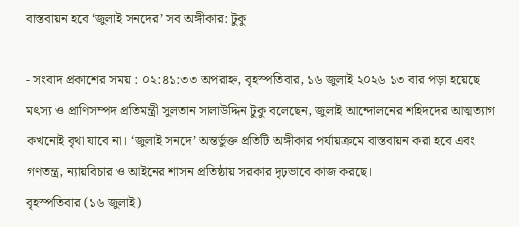বাস্তবায়ন হবে ‘জুলাই সনদের’ সব অঙ্গীকার: টুকু

- সংবাদ প্রকাশের সময় : ০২:৪১:৩৩ অপরাহ্ন, বৃহস্পতিবার, ১৬ জুলাই ২০২৬ ১৩ বার পড়া হয়েছে
মৎস্য ও প্রাণিসম্পদ প্রতিমন্ত্রী সুলতান সালাউদ্দিন টুকু বলেছেন, জুলাই আন্দোলনের শহিদদের আত্মত্যাগ কখনোই বৃথা যাবে না। ‘জুলাই সনদে’ অন্তর্ভুক্ত প্রতিটি অঙ্গীকার পর্যায়ক্রমে বাস্তবায়ন করা হবে এবং গণতন্ত্র, ন্যায়বিচার ও আইনের শাসন প্রতিষ্ঠায় সরকার দৃঢ়ভাবে কাজ করছে।
বৃহস্পতিবার (১৬ জুলাই)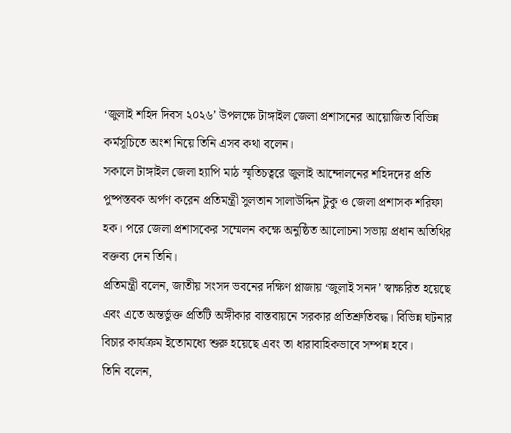‘জুলাই শহিদ দিবস ২০২৬’ উপলক্ষে টাঙ্গাইল জেলা প্রশাসনের আয়োজিত বিভিন্ন কর্মসূচিতে অংশ নিয়ে তিনি এসব কথা বলেন।
সকালে টাঙ্গাইল জেলা হ্যাপি মাঠ স্মৃতিচত্বরে জুলাই আন্দোলনের শহিদদের প্রতি পুষ্পস্তবক অর্পণ করেন প্রতিমন্ত্রী সুলতান সালাউদ্দিন টুকু ও জেলা প্রশাসক শরিফা হক। পরে জেলা প্রশাসকের সম্মেলন কক্ষে অনুষ্ঠিত আলোচনা সভায় প্রধান অতিথির বক্তব্য দেন তিনি।
প্রতিমন্ত্রী বলেন, জাতীয় সংসদ ভবনের দক্ষিণ প্লাজায় ‘জুলাই সনদ’ স্বাক্ষরিত হয়েছে এবং এতে অন্তর্ভুক্ত প্রতিটি অঙ্গীকার বাস্তবায়নে সরকার প্রতিশ্রুতিবদ্ধ। বিভিন্ন ঘটনার বিচার কার্যক্রম ইতোমধ্যে শুরু হয়েছে এবং তা ধারাবাহিকভাবে সম্পন্ন হবে।
তিনি বলেন,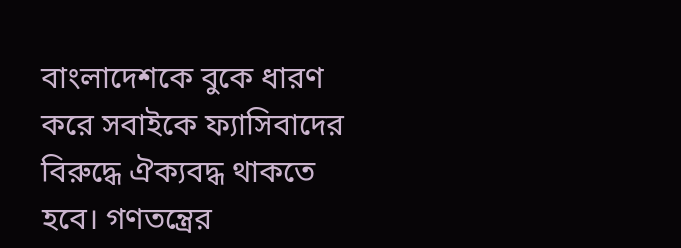বাংলাদেশকে বুকে ধারণ করে সবাইকে ফ্যাসিবাদের বিরুদ্ধে ঐক্যবদ্ধ থাকতে হবে। গণতন্ত্রের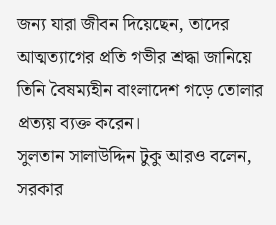জন্য যারা জীবন দিয়েছেন, তাদের আত্মত্যাগের প্রতি গভীর শ্রদ্ধা জানিয়ে তিনি বৈষম্যহীন বাংলাদেশ গড়ে তোলার প্রত্যয় ব্যক্ত করেন।
সুলতান সালাউদ্দিন টুকু আরও বলেন, সরকার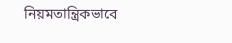নিয়মতান্ত্রিকভাবে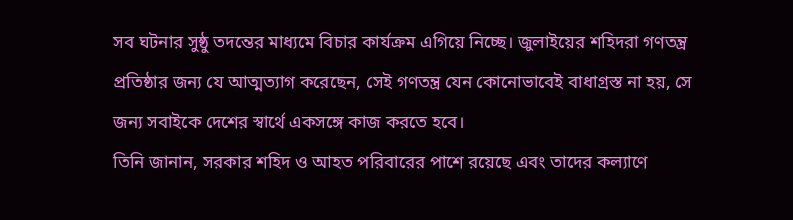সব ঘটনার সুষ্ঠু তদন্তের মাধ্যমে বিচার কার্যক্রম এগিয়ে নিচ্ছে। জুলাইয়ের শহিদরা গণতন্ত্র প্রতিষ্ঠার জন্য যে আত্মত্যাগ করেছেন, সেই গণতন্ত্র যেন কোনোভাবেই বাধাগ্রস্ত না হয়, সে জন্য সবাইকে দেশের স্বার্থে একসঙ্গে কাজ করতে হবে।
তিনি জানান, সরকার শহিদ ও আহত পরিবারের পাশে রয়েছে এবং তাদের কল্যাণে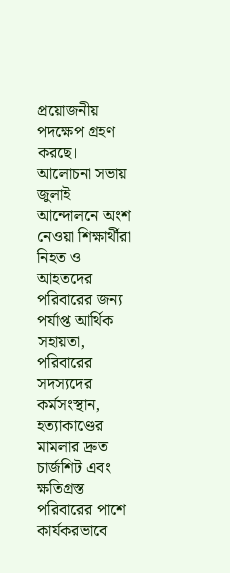প্রয়োজনীয় পদক্ষেপ গ্রহণ করছে।
আলোচনা সভায় জুলাই আন্দোলনে অংশ নেওয়া শিক্ষার্থীরা নিহত ও আহতদের পরিবারের জন্য পর্যাপ্ত আর্থিক সহায়তা, পরিবারের সদস্যদের কর্মসংস্থান, হত্যাকাণ্ডের মামলার দ্রুত চার্জশিট এবং ক্ষতিগ্রস্ত পরিবারের পাশে কার্যকরভাবে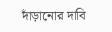দাঁড়ানোর দাবি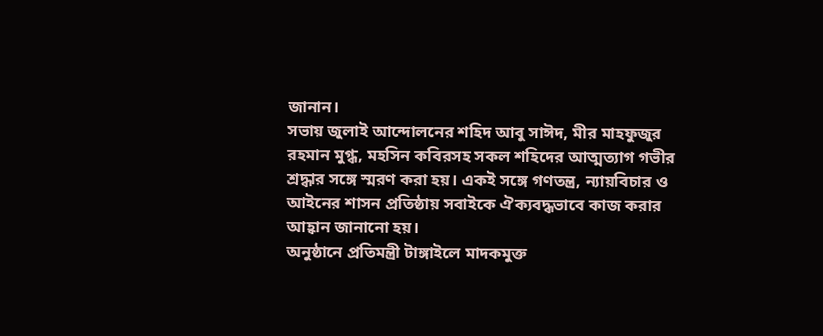জানান।
সভায় জুলাই আন্দোলনের শহিদ আবু সাঈদ, মীর মাহফুজুর রহমান মুগ্ধ, মহসিন কবিরসহ সকল শহিদের আত্মত্যাগ গভীর শ্রদ্ধার সঙ্গে স্মরণ করা হয়। একই সঙ্গে গণতন্ত্র, ন্যায়বিচার ও আইনের শাসন প্রতিষ্ঠায় সবাইকে ঐক্যবদ্ধভাবে কাজ করার আহ্বান জানানো হয়।
অনুষ্ঠানে প্রতিমন্ত্রী টাঙ্গাইলে মাদকমুক্ত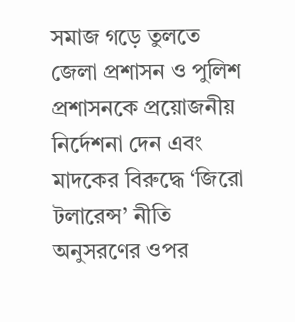সমাজ গড়ে তুলতে জেলা প্রশাসন ও পুলিশ প্রশাসনকে প্রয়োজনীয় নির্দেশনা দেন এবং মাদকের বিরুদ্ধে ‘জিরো টলারেন্স’ নীতি অনুসরণের ওপর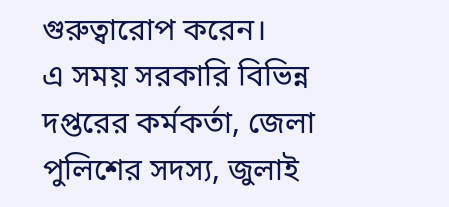গুরুত্বারোপ করেন।
এ সময় সরকারি বিভিন্ন দপ্তরের কর্মকর্তা, জেলা পুলিশের সদস্য, জুলাই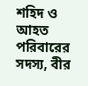শহিদ ও আহত পরিবারের সদস্য, বীর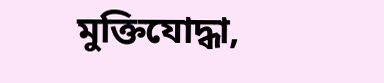মুক্তিযোদ্ধা,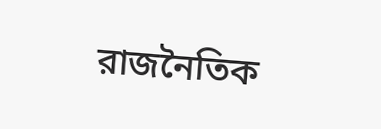রাজনৈতিক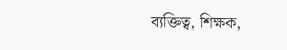ব্যক্তিত্ব, শিক্ষক,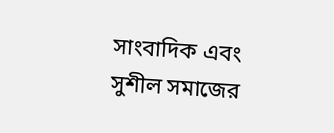সাংবাদিক এবং সুশীল সমাজের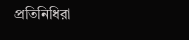প্রতিনিধিরা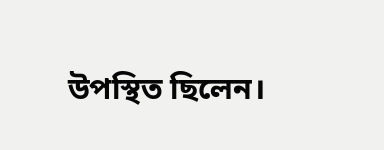উপস্থিত ছিলেন।